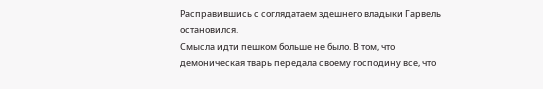Расправившись с соглядатаем здешнего владыки Гарвель остановился.
Смысла идти пешком больше не было. В том, что демоническая тварь передала своему господину все, что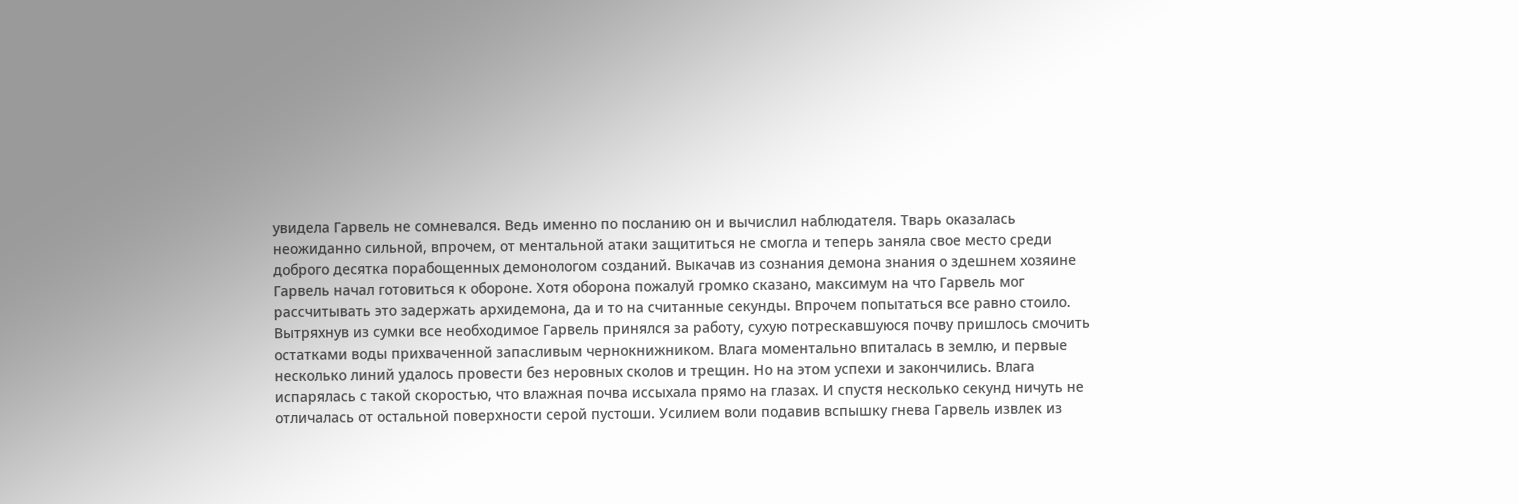увидела Гарвель не сомневался. Ведь именно по посланию он и вычислил наблюдателя. Тварь оказалась неожиданно сильной, впрочем, от ментальной атаки защититься не смогла и теперь заняла свое место среди доброго десятка порабощенных демонологом созданий. Выкачав из сознания демона знания о здешнем хозяине Гарвель начал готовиться к обороне. Хотя оборона пожалуй громко сказано, максимум на что Гарвель мог рассчитывать это задержать архидемона, да и то на считанные секунды. Впрочем попытаться все равно стоило. Вытряхнув из сумки все необходимое Гарвель принялся за работу, сухую потрескавшуюся почву пришлось смочить остатками воды прихваченной запасливым чернокнижником. Влага моментально впиталась в землю, и первые несколько линий удалось провести без неровных сколов и трещин. Но на этом успехи и закончились. Влага испарялась с такой скоростью, что влажная почва иссыхала прямо на глазах. И спустя несколько секунд ничуть не отличалась от остальной поверхности серой пустоши. Усилием воли подавив вспышку гнева Гарвель извлек из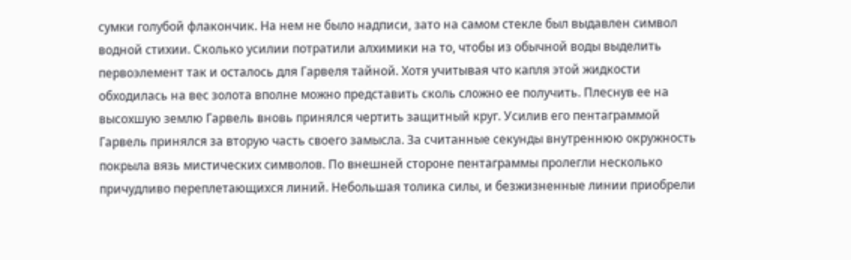сумки голубой флакончик. На нем не было надписи, зато на самом стекле был выдавлен символ водной стихии. Сколько усилии потратили алхимики на то, чтобы из обычной воды выделить первоэлемент так и осталось для Гарвеля тайной. Хотя учитывая что капля этой жидкости обходилась на вес золота вполне можно представить сколь сложно ее получить. Плеснув ее на высохшую землю Гарвель вновь принялся чертить защитный круг. Усилив его пентаграммой Гарвель принялся за вторую часть своего замысла. За считанные секунды внутреннюю окружность покрыла вязь мистических символов. По внешней стороне пентаграммы пролегли несколько причудливо переплетающихся линий. Небольшая толика силы, и безжизненные линии приобрели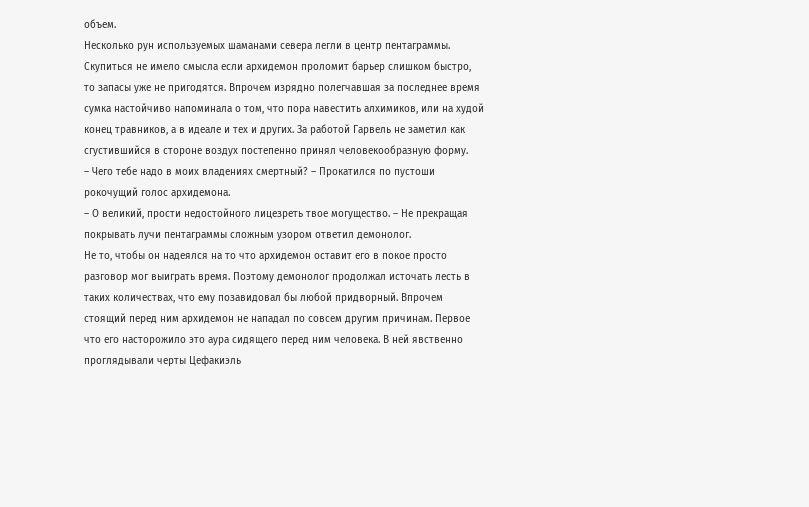объем.
Несколько рун используемых шаманами севера легли в центр пентаграммы.
Скупиться не имело смысла если архидемон проломит барьер слишком быстро, то запасы уже не пригодятся. Впрочем изрядно полегчавшая за последнее время сумка настойчиво напоминала о том, что пора навестить алхимиков, или на худой конец травников, а в идеале и тех и других. За работой Гарвель не заметил как сгустившийся в стороне воздух постепенно принял человекообразную форму.
– Чего тебе надо в моих владениях смертный? – Прокатился по пустоши рокочущий голос архидемона.
– О великий, прости недостойного лицезреть твое могущество. – Не прекращая покрывать лучи пентаграммы сложным узором ответил демонолог.
Не то, чтобы он надеялся на то что архидемон оставит его в покое просто разговор мог выиграть время. Поэтому демонолог продолжал источать лесть в таких количествах, что ему позавидовал бы любой придворный. Впрочем стоящий перед ним архидемон не нападал по совсем другим причинам. Первое что его насторожило это аура сидящего перед ним человека. В ней явственно проглядывали черты Цефакиэль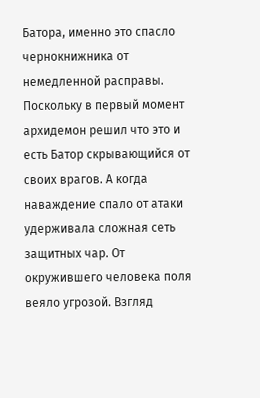Батора, именно это спасло чернокнижника от немедленной расправы. Поскольку в первый момент архидемон решил что это и есть Батор скрывающийся от своих врагов. А когда наваждение спало от атаки удерживала сложная сеть защитных чар. От окружившего человека поля веяло угрозой. Взгляд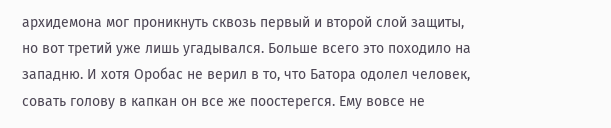архидемона мог проникнуть сквозь первый и второй слой защиты, но вот третий уже лишь угадывался. Больше всего это походило на западню. И хотя Оробас не верил в то, что Батора одолел человек, совать голову в капкан он все же поостерегся. Ему вовсе не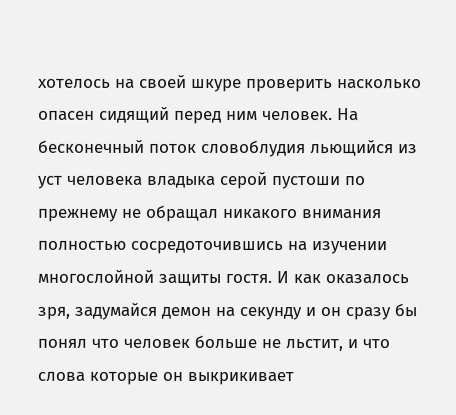хотелось на своей шкуре проверить насколько опасен сидящий перед ним человек. На бесконечный поток словоблудия льющийся из уст человека владыка серой пустоши по прежнему не обращал никакого внимания полностью сосредоточившись на изучении многослойной защиты гостя. И как оказалось зря, задумайся демон на секунду и он сразу бы понял что человек больше не льстит, и что слова которые он выкрикивает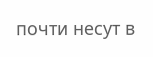почти несут в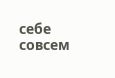себе совсем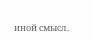иной смысл.